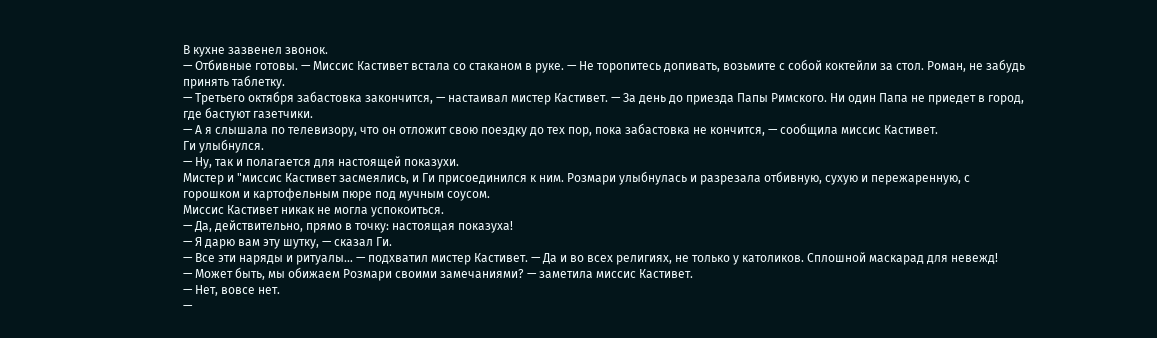В кухне зазвенел звонок.
— Отбивные готовы. — Миссис Кастивет встала со стаканом в руке. — Не торопитесь допивать, возьмите с собой коктейли за стол. Роман, не забудь принять таблетку.
— Третьего октября забастовка закончится, — настаивал мистер Кастивет. — За день до приезда Папы Римского. Ни один Папа не приедет в город, где бастуют газетчики.
— А я слышала по телевизору, что он отложит свою поездку до тех пор, пока забастовка не кончится, — сообщила миссис Кастивет.
Ги улыбнулся.
— Ну, так и полагается для настоящей показухи.
Мистер и "миссис Кастивет засмеялись, и Ги присоединился к ним. Розмари улыбнулась и разрезала отбивную, сухую и пережаренную, с горошком и картофельным пюре под мучным соусом.
Миссис Кастивет никак не могла успокоиться.
— Да, действительно, прямо в точку: настоящая показуха!
— Я дарю вам эту шутку, — сказал Ги.
— Все эти наряды и ритуалы… — подхватил мистер Кастивет. — Да и во всех религиях, не только у католиков. Сплошной маскарад для невежд!
— Может быть, мы обижаем Розмари своими замечаниями? — заметила миссис Кастивет.
— Нет, вовсе нет.
—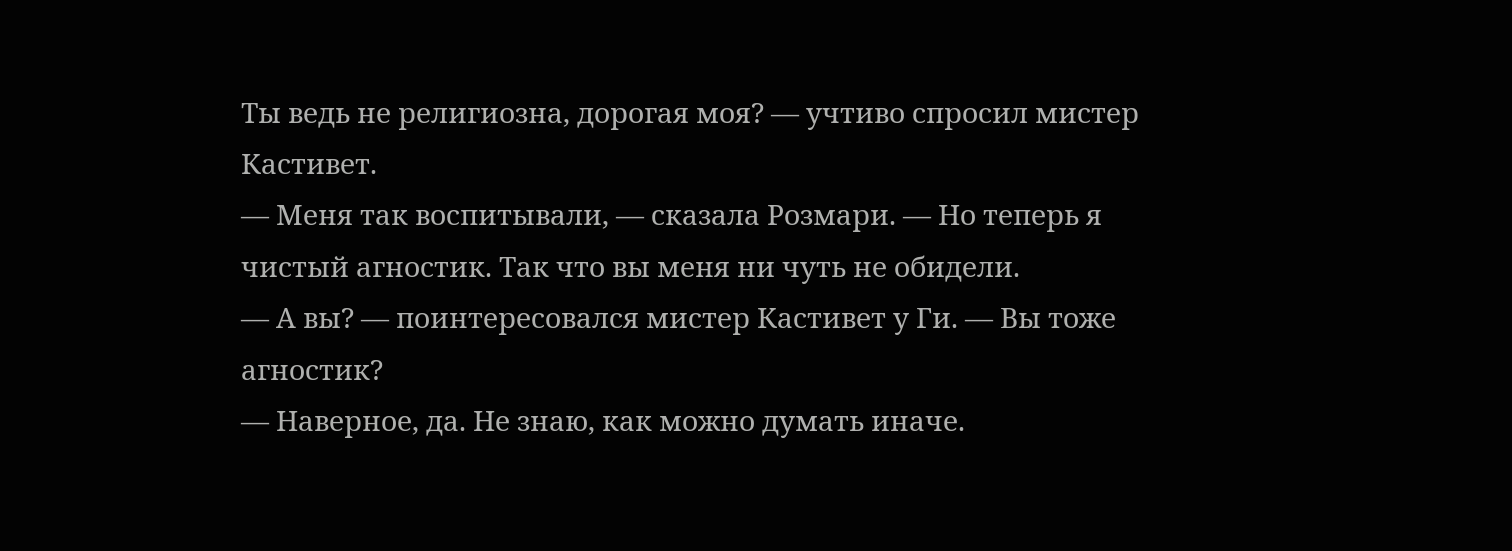Ты ведь не религиозна, дорогая моя? — учтиво спросил мистер Кастивет.
— Меня так воспитывали, — сказала Розмари. — Но теперь я чистый агностик. Так что вы меня ни чуть не обидели.
— А вы? — поинтересовался мистер Кастивет у Ги. — Вы тоже агностик?
— Наверное, да. Не знаю, как можно думать иначе.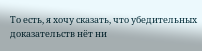То есть, я хочу сказать, что убедительных доказательств нёт ни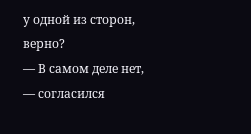у одной из сторон, верно?
— В самом деле нет, — согласился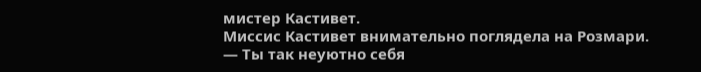мистер Кастивет.
Миссис Кастивет внимательно поглядела на Розмари.
— Ты так неуютно себя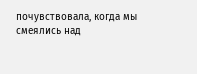почувствовала, когда мы смеялись над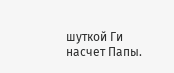шуткой Ги насчет Папы.